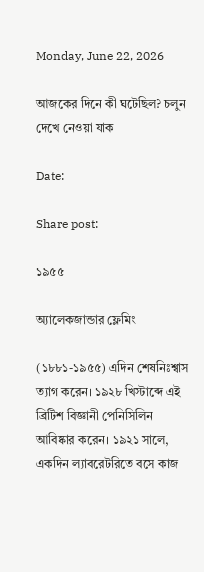Monday, June 22, 2026

আজকের দিনে কী ঘটেছিল? চলুন দেখে নেওয়া যাক

Date:

Share post:

১৯৫৫

অ্যালেকজান্ডার ফ্লেমিং

(১৮৮১-১৯৫৫) এদিন শেষনিঃশ্বাস ত্যাগ করেন। ১৯২৮ খিস্টাব্দে এই ব্রিটিশ বিজ্ঞানী পেনিসিলিন আবিষ্কার করেন। ১৯২১ সালে, একদিন ল্যাবরেটরিতে বসে কাজ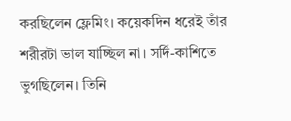করছিলেন ফ্লেমিং। কয়েকদিন ধরেই তাঁর শরীরটা ভাল যাচ্ছিল না। সর্দি-কাশিতে ভুগছিলেন। তিনি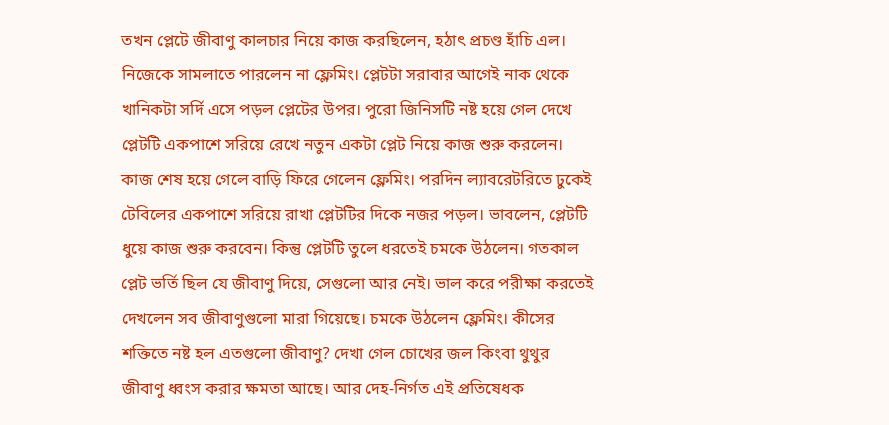তখন প্লেটে জীবাণু কালচার নিয়ে কাজ করছিলেন, হঠাৎ প্রচণ্ড হাঁচি এল। নিজেকে সামলাতে পারলেন না ফ্লেমিং। প্লেটটা সরাবার আগেই নাক থেকে খানিকটা সর্দি এসে পড়ল প্লেটের উপর। পুরো জিনিসটি নষ্ট হয়ে গেল দেখে প্লেটটি একপাশে সরিয়ে রেখে নতুন একটা প্লেট নিয়ে কাজ শুরু করলেন। কাজ শেষ হয়ে গেলে বাড়ি ফিরে গেলেন ফ্লেমিং। পরদিন ল্যাবরেটরিতে ঢুকেই টেবিলের একপাশে সরিয়ে রাখা প্লেটটির দিকে নজর পড়ল। ভাবলেন, প্লেটটি ধুয়ে কাজ শুরু করবেন। কিন্তু প্লেটটি তুলে ধরতেই চমকে উঠলেন। গতকাল প্লেট ভর্তি ছিল যে জীবাণু দিয়ে, সেগুলো আর নেই। ভাল করে পরীক্ষা করতেই দেখলেন সব জীবাণুগুলো মারা গিয়েছে। চমকে উঠলেন ফ্লেমিং। কীসের শক্তিতে নষ্ট হল এতগুলো জীবাণু? দেখা গেল চোখের জল কিংবা থুথুর জীবাণু ধ্বংস করার ক্ষমতা আছে। আর দেহ-নির্গত এই প্রতিষেধক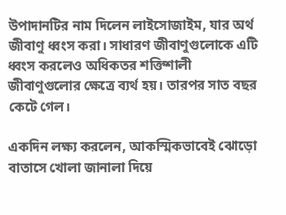উপাদানটির নাম দিলেন লাইসোজাইম, যার অর্থ জীবাণু ধ্বংস করা। সাধারণ জীবাণুগুলোকে এটি ধ্বংস করলেও অধিকতর শক্তিশালী জীবাণুগুলোর ক্ষেত্রে ব্যর্থ হয়। তারপর সাত বছর কেটে গেল।

একদিন লক্ষ্য করলেন, আকস্মিকভাবেই ঝোড়ো বাতাসে খোলা জানালা দিয়ে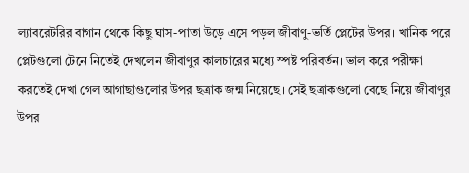ল্যাবরেটরির বাগান থেকে কিছু ঘাস-পাতা উড়ে এসে পড়ল জীবাণু-ভর্তি প্লেটের উপর। খানিক পরে প্লেটগুলো টেনে নিতেই দেখলেন জীবাণুর কালচারের মধ্যে স্পষ্ট পরিবর্তন। ভাল করে পরীক্ষা করতেই দেখা গেল আগাছাগুলোর উপর ছত্রাক জন্ম নিয়েছে। সেই ছত্রাকগুলো বেছে নিয়ে জীবাণুর উপর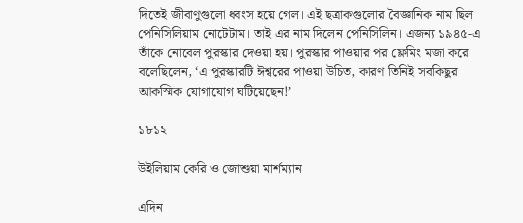দিতেই জীবাণুগুলো ধ্বংস হয়ে গেল। এই ছত্রাকগুলোর বৈজ্ঞানিক নাম ছিল পেনিসিলিয়াম নোটেটাম। তাই এর নাম দিলেন পেনিসিলিন। এজন্য ১৯৪৫-এ তাঁকে নোবেল পুরস্কার দেওয়া হয়। পুরস্কার পাওয়ার পর ফ্লেমিং মজা করে বলেছিলেন, ‘এ পুরস্কারটি ঈশ্বরের পাওয়া উচিত, কারণ তিনিই সবকিছুর আকস্মিক যোগাযোগ ঘটিয়েছেন!’

১৮১২

উইলিয়াম কেরি ও জোশুয়া মার্শম্যান

এদিন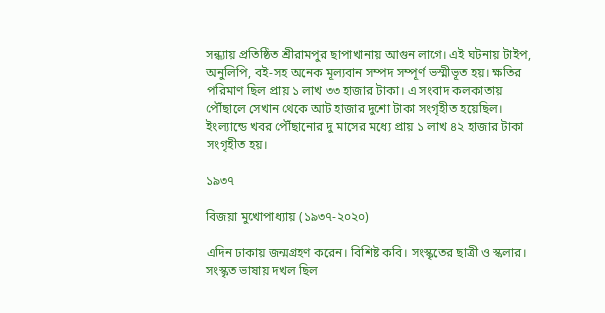সন্ধ্যায় প্রতিষ্ঠিত শ্রীরামপুর ছাপাখানায় আগুন লাগে। এই ঘটনায় টাইপ, অনুলিপি, বই-সহ অনেক মূল্যবান সম্পদ সম্পূর্ণ ভস্মীভূত হয়। ক্ষতির পরিমাণ ছিল প্রায় ১ লাখ ৩৩ হাজার টাকা। এ সংবাদ কলকাতায় পৌঁছালে সেখান থেকে আট হাজার দুশো টাকা সংগৃহীত হয়েছিল। ইংল্যান্ডে খবর পৌঁছানোর দু মাসের মধ্যে প্রায় ১ লাখ ৪২ হাজার টাকা সংগৃহীত হয়।

১৯৩৭

বিজয়া মুখোপাধ্যায় (১৯৩৭-২০২০)

এদিন ঢাকায় জন্মগ্রহণ করেন। বিশিষ্ট কবি। সংস্কৃতের ছাত্রী ও স্কলার। সংস্কৃত ভাষায় দখল ছিল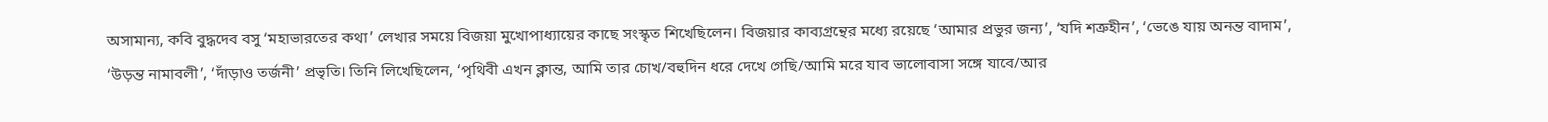অসামান্য, কবি বুদ্ধদেব বসু ‘মহাভারতের কথা’ লেখার সময়ে বিজয়া মুখোপাধ্যায়ের কাছে সংস্কৃত শিখেছিলেন। বিজয়ার কাব্যগ্রন্থের মধ্যে রয়েছে ‘আমার প্রভুর জন্য’, ‘যদি শত্রুহীন’, ‘ভেঙে যায় অনন্ত বাদাম’, ‘উড়ন্ত নামাবলী’, ‘দাঁড়াও তর্জনী’ প্রভৃতি। তিনি লিখেছিলেন, ‘পৃথিবী এখন ক্লান্ত, আমি তার চোখ/বহুদিন ধরে দেখে গেছি/আমি মরে যাব ভালোবাসা সঙ্গে যাবে/আর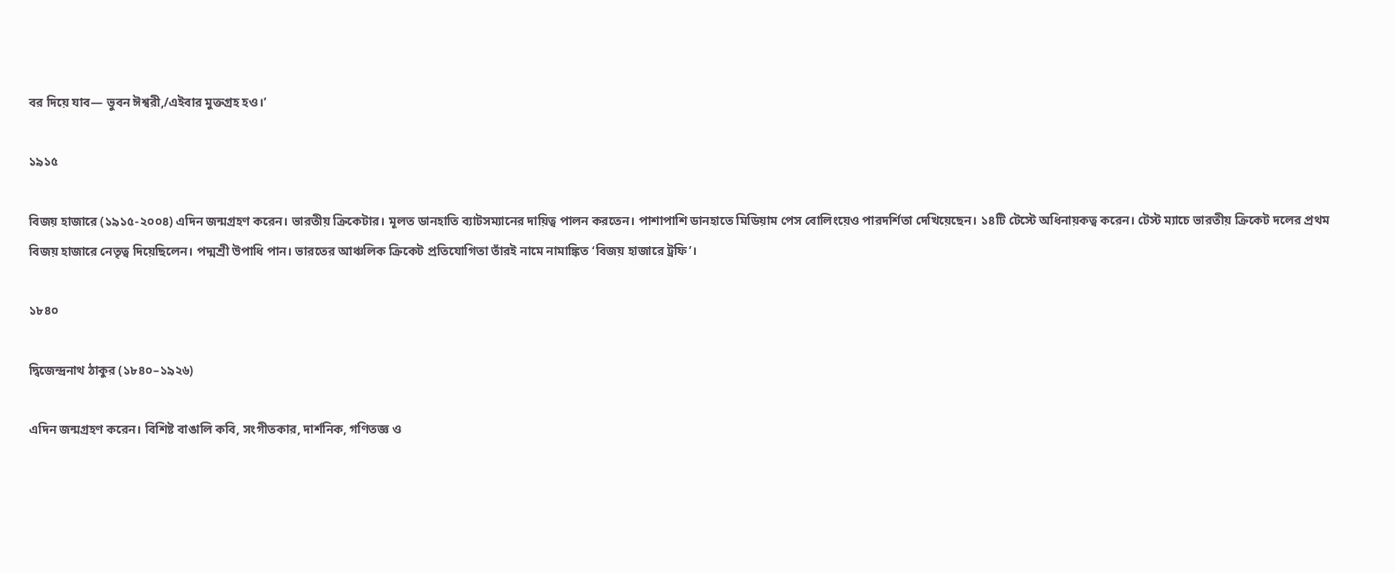বর দিয়ে যাব— ভুবন ঈশ্বরী,/এইবার মুক্তগ্রহ হও।’

১৯১৫

বিজয় হাজারে (১৯১৫-২০০৪) এদিন জন্মগ্রহণ করেন। ভারতীয় ক্রিকেটার। মূলত ডানহাতি ব্যাটসম্যানের দায়িত্ব পালন করতেন। পাশাপাশি ডানহাতে মিডিয়াম পেস বোলিংয়েও পারদর্শিতা দেখিয়েছেন। ১৪টি টেস্টে অধিনায়কত্ব করেন। টেস্ট ম্যাচে ভারতীয় ক্রিকেট দলের প্রথম বিজয় হাজারে নেতৃত্ব দিয়েছিলেন। পদ্মশ্রী উপাধি পান। ভারতের আঞ্চলিক ক্রিকেট প্রতিযোগিতা তাঁরই নামে নামাঙ্কিত ‘বিজয় হাজারে ট্রফি’।

১৮৪০

দ্বিজেন্দ্রনাথ ঠাকুর (১৮৪০–১৯২৬)

এদিন জন্মগ্রহণ করেন। বিশিষ্ট বাঙালি কবি, সংগীতকার, দার্শনিক, গণিতজ্ঞ ও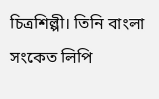চিত্রশিল্পী। তিনি বাংলা সংকেত লিপি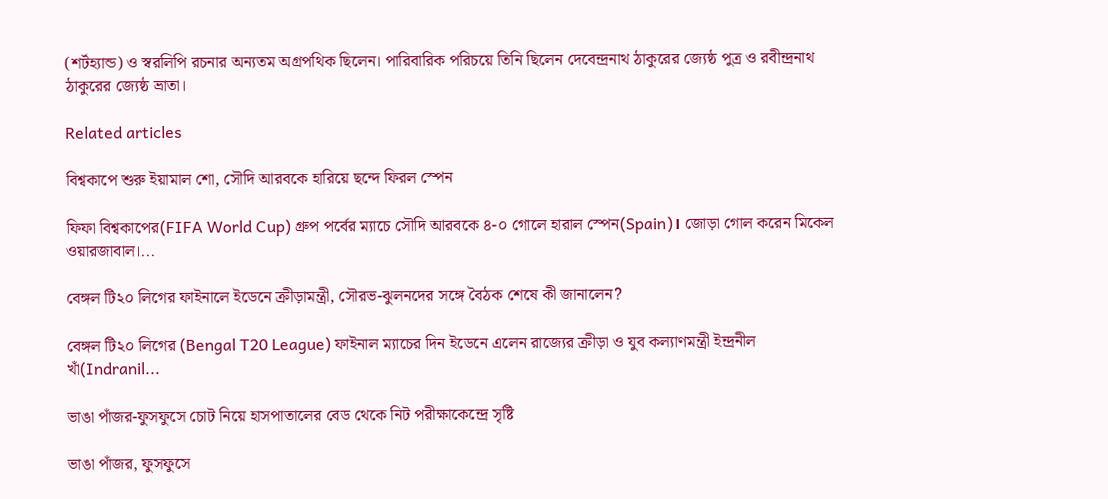(শর্টহ্যান্ড) ও স্বরলিপি রচনার অন্যতম অগ্রপথিক ছিলেন। পারিবারিক পরিচয়ে তিনি ছিলেন দেবেন্দ্রনাথ ঠাকুরের জ্যেষ্ঠ পুত্র ও রবীন্দ্রনাথ ঠাকুরের জ্যেষ্ঠ ভ্রাতা।

Related articles

বিশ্বকাপে শুরু ইয়ামাল শো, সৌদি আরবকে হারিয়ে ছন্দে ফিরল স্পেন

ফিফা বিশ্বকাপের(FIFA World Cup) গ্রুপ পর্বের ম্যাচে সৌদি আরবকে ৪-০ গোলে হারাল স্পেন(Spain)। জোড়া গোল করেন মিকেল ওয়ারজাবাল।...

বেঙ্গল টি২০ লিগের ফাইনালে ইডেনে ক্রীড়ামন্ত্রী, সৌরভ-ঝুলনদের সঙ্গে বৈঠক শেষে কী জানালেন?

বেঙ্গল টি২০ লিগের (Bengal T20 League) ফাইনাল ম্যাচের দিন ইডেনে এলেন রাজ্যের ক্রীড়া ও যুব কল্যাণমন্ত্রী ইন্দ্রনীল খাঁ(Indranil...

ভাঙা পাঁজর-ফুসফুসে চোট নিয়ে হাসপাতালের বেড থেকে নিট পরীক্ষাকেন্দ্রে সৃষ্টি

ভাঙা পাঁজর, ফুসফুসে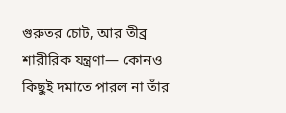গুরুতর চোট, আর তীব্র শারীরিক যন্ত্রণা— কোনও কিছুই দমাতে পারল না তাঁর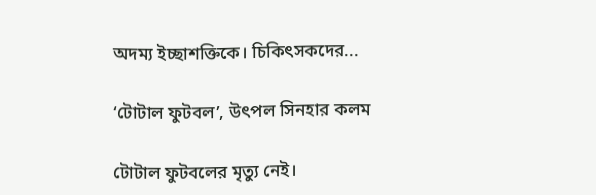অদম্য ইচ্ছাশক্তিকে। চিকিৎসকদের...

‘টোটাল ফুটবল’, উৎপল সিনহার কলম

টোটাল ফুটবলের মৃত্যু নেই।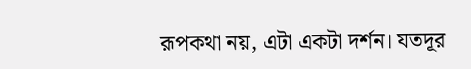রূপকথা নয়, এটা একটা দর্শন। যতদূর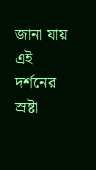জানা যায় এই দর্শনের স্রষ্টা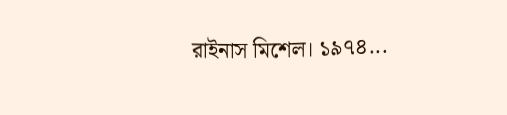রাইনাস মিশেল। ১৯৭৪...